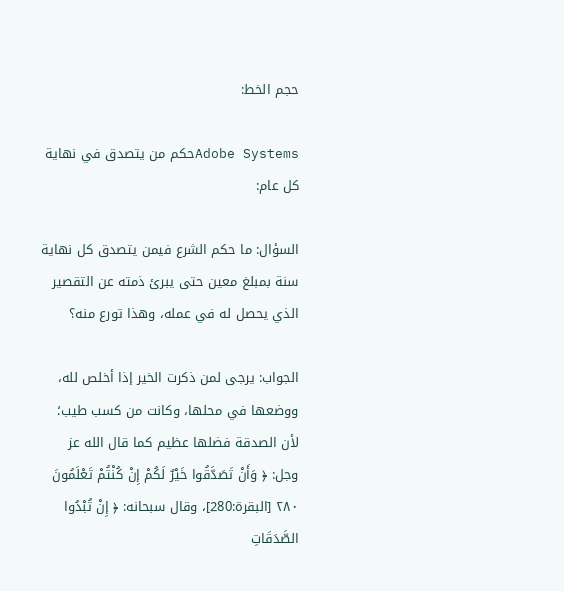حجم الخط:

Adobe Systemsحكم من يتصدق في نهاية كل عام:

السؤال: ما حكم الشرع فيمن يتصدق كل نهاية سنة بمبلغ معين حتى يبرئ ذمته عن التقصير الذي يحصل له في عمله، وهذا تورع منه؟

الجواب: يرجى لمن ذكرت الخير إذا أخلص لله، ووضعها في محلها، وكانت من كسب طيب؛ لأن الصدقة فضلها عظيم كما قال الله عز وجل: ﴿ وَأَنْ تَصَدَّقُوا خَيْرٌ لَكُمْ إِنْ كُنْتُمْ تَعْلَمُونَ ٢٨٠ [البقرة:280]، وقال سبحانه: ﴿ إِنْ تُبْدُوا الصَّدَقَاتِ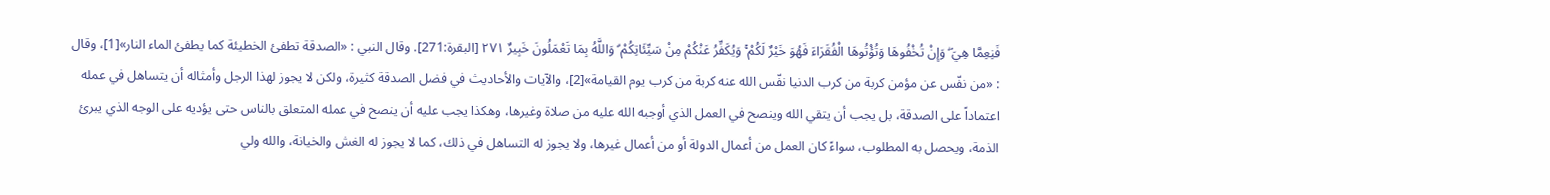فَنِعِمَّا هِيَ ۖ وَإِنْ تُخْفُوهَا وَتُؤْتُوهَا الْفُقَرَاءَ فَهُوَ خَيْرٌ لَكُمْ ۚ وَيُكَفِّرُ عَنْكُمْ مِنْ سَيِّئَاتِكُمْ ۗ وَاللَّهُ بِمَا تَعْمَلُونَ خَبِيرٌ ٢٧١ [البقرة:271]. وقال النبي : «الصدقة تطفئ الخطيئة كما يطفئ الماء النار»[1]، وقال : «من نفّس عن مؤمن كربة من كرب الدنيا نفّس الله عنه كربة من كرب يوم القيامة»[2]، والآيات والأحاديث في فضل الصدقة كثيرة، ولكن لا يجوز لهذا الرجل وأمثاله أن يتساهل في عمله اعتماداً على الصدقة، بل يجب أن يتقي الله وينصح في العمل الذي أوجبه الله عليه من صلاة وغيرها، وهكذا يجب عليه أن ينصح في عمله المتعلق بالناس حتى يؤديه على الوجه الذي يبرئ الذمة، ويحصل به المطلوب، سواءً كان العمل من أعمال الدولة أو من أعمال غيرها، ولا يجوز له التساهل في ذلك، كما لا يجوز له الغش والخيانة، والله ولي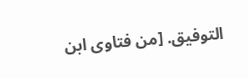التوفيق. [من فتاوى ابن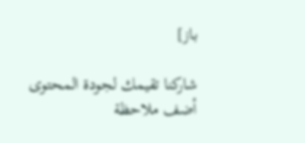باز]

شاركنا تقيمك لجودة المحتوى
أضف ملاحظة